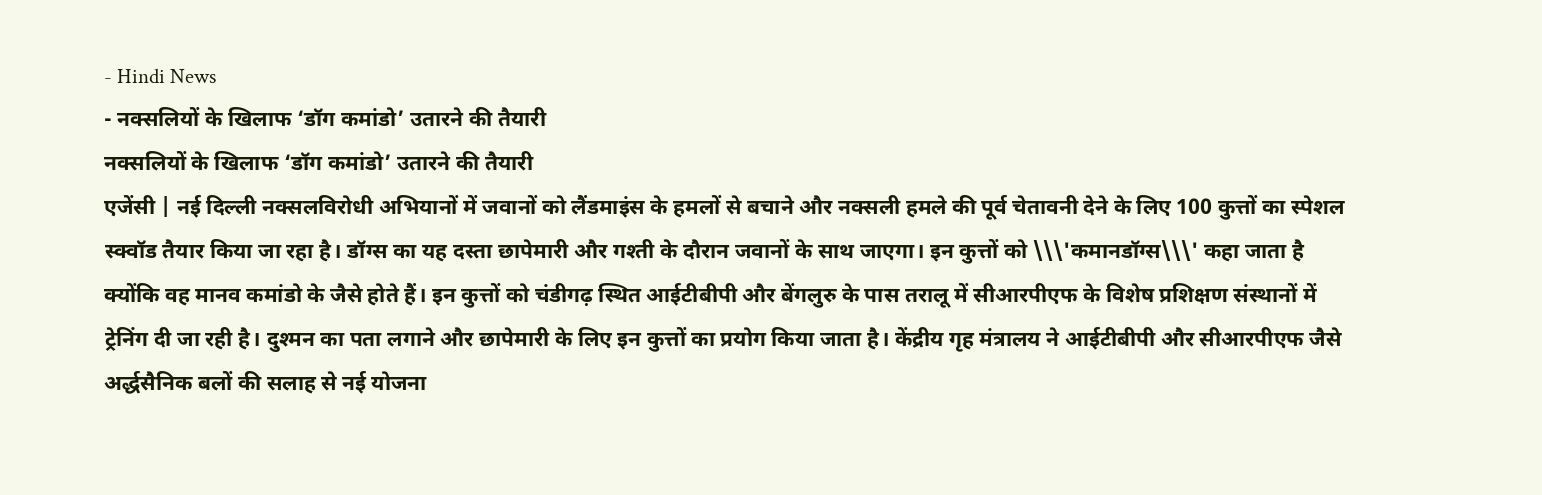- Hindi News
- नक्सलियों के खिलाफ ‘डॉग कमांडो’ उतारने की तैयारी
नक्सलियों के खिलाफ ‘डॉग कमांडो’ उतारने की तैयारी
एजेंसी | नई दिल्ली नक्सलविरोधी अभियानों में जवानों को लैंडमाइंस के हमलों से बचाने और नक्सली हमले की पूर्व चेतावनी देने के लिए 100 कुत्तों का स्पेशल स्क्वॉड तैयार किया जा रहा है। डॉग्स का यह दस्ता छापेमारी और गश्ती के दौरान जवानों के साथ जाएगा। इन कुत्तों को \\\'कमानडॉग्स\\\' कहा जाता है क्योंकि वह मानव कमांडो के जैसे होते हैं। इन कुत्तों को चंडीगढ़ स्थित आईटीबीपी और बेंगलुरु के पास तरालू में सीआरपीएफ के विशेष प्रशिक्षण संस्थानों में ट्रेनिंग दी जा रही है। दुश्मन का पता लगाने और छापेमारी के लिए इन कुत्तों का प्रयोग किया जाता है। केंद्रीय गृह मंत्रालय ने आईटीबीपी और सीआरपीएफ जैसे अर्द्धसैनिक बलों की सलाह से नई योजना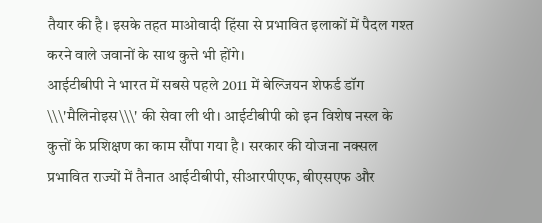तैयार की है। इसके तहत माओवादी हिंसा से प्रभावित इलाकों में पैदल गश्त करने वाले जवानों के साथ कुत्ते भी होंगे।
आईटीबीपी ने भारत में सबसे पहले 2011 में बेल्जियन शेफर्ड डॉग \\\'मैलिनोइस\\\' की सेवा ली थी। आईटीबीपी को इन विशेष नस्ल के कुत्तों के प्रशिक्षण का काम सौंपा गया है। सरकार की योजना नक्सल प्रभावित राज्यों में तैनात आईटीबीपी, सीआरपीएफ, बीएसएफ और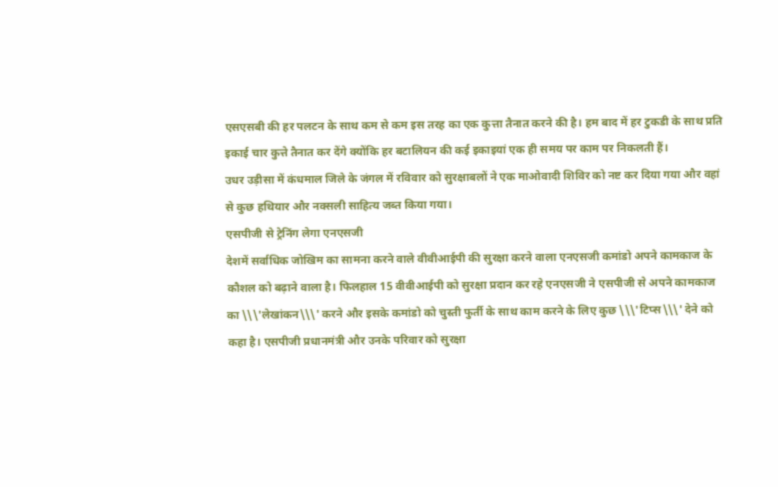एसएसबी की हर पलटन के साथ कम से कम इस तरह का एक कुत्ता तैनात करने की है। हम बाद में हर टुकडी के साथ प्रति इकाई चार कुत्ते तैनात कर देंगे क्योंकि हर बटालियन की कई इकाइयां एक ही समय पर काम पर निकलती हैं।
उधर उड़ीसा में कंधमाल जिले के जंगल में रविवार को सुरक्षाबलों ने एक माओवादी शिविर को नष्ट कर दिया गया और वहां से कुछ हथियार और नक्सली साहित्य जब्त किया गया।
एसपीजी से ट्रेनिंग लेगा एनएसजी
देशमें सर्वाधिक जोखिम का सामना करने वाले वीवीआईपी की सुरक्षा करने वाला एनएसजी कमांडो अपने कामकाज के कौशल को बढ़ाने वाला है। फिलहाल 15 वीवीआईपी को सुरक्षा प्रदान कर रहे एनएसजी ने एसपीजी से अपने कामकाज का \\\'लेखांकन\\\' करने और इसके कमांडो को चुस्ती फुर्ती के साथ काम करने के लिए कुछ \\\'टिप्स\\\' देने को कहा है। एसपीजी प्रधानमंत्री और उनके परिवार को सुरक्षा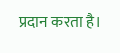प्रदान करता है।